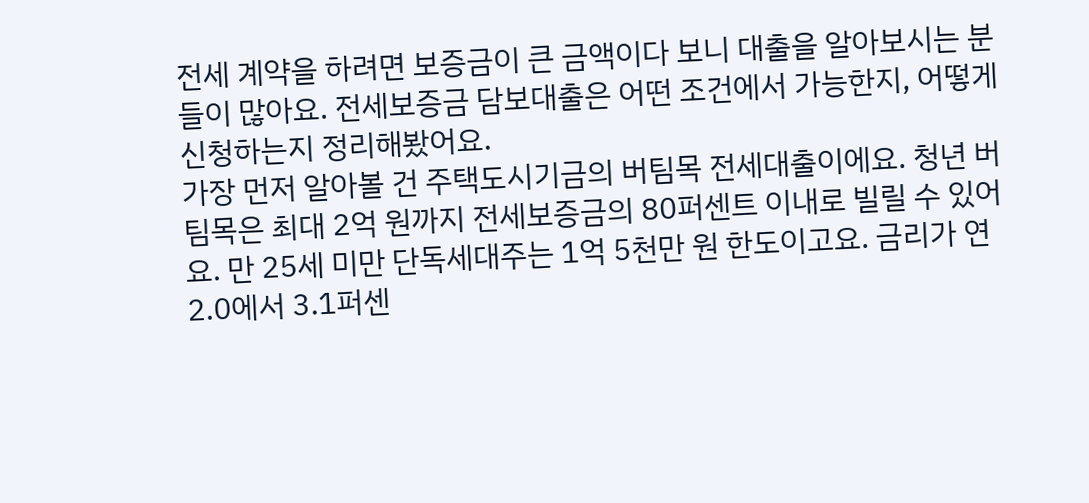전세 계약을 하려면 보증금이 큰 금액이다 보니 대출을 알아보시는 분들이 많아요. 전세보증금 담보대출은 어떤 조건에서 가능한지, 어떻게 신청하는지 정리해봤어요.
가장 먼저 알아볼 건 주택도시기금의 버팀목 전세대출이에요. 청년 버팀목은 최대 2억 원까지 전세보증금의 80퍼센트 이내로 빌릴 수 있어요. 만 25세 미만 단독세대주는 1억 5천만 원 한도이고요. 금리가 연 2.0에서 3.1퍼센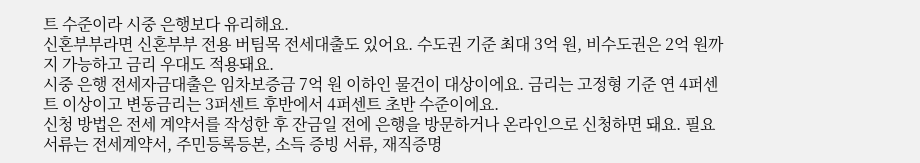트 수준이라 시중 은행보다 유리해요.
신혼부부라면 신혼부부 전용 버팀목 전세대출도 있어요. 수도권 기준 최대 3억 원, 비수도권은 2억 원까지 가능하고 금리 우대도 적용돼요.
시중 은행 전세자금대출은 임차보증금 7억 원 이하인 물건이 대상이에요. 금리는 고정형 기준 연 4퍼센트 이상이고 변동금리는 3퍼센트 후반에서 4퍼센트 초반 수준이에요.
신청 방법은 전세 계약서를 작성한 후 잔금일 전에 은행을 방문하거나 온라인으로 신청하면 돼요. 필요 서류는 전세계약서, 주민등록등본, 소득 증빙 서류, 재직증명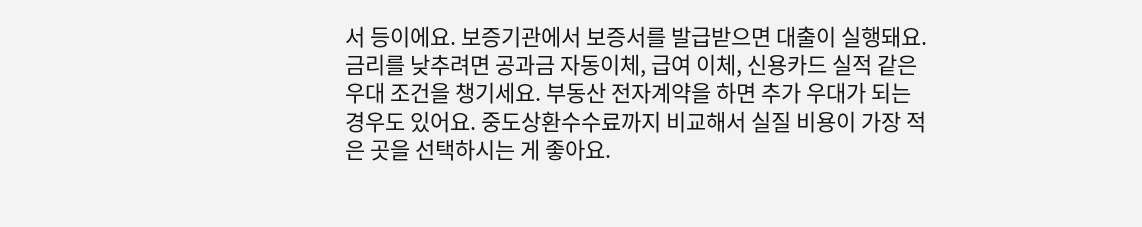서 등이에요. 보증기관에서 보증서를 발급받으면 대출이 실행돼요.
금리를 낮추려면 공과금 자동이체, 급여 이체, 신용카드 실적 같은 우대 조건을 챙기세요. 부동산 전자계약을 하면 추가 우대가 되는 경우도 있어요. 중도상환수수료까지 비교해서 실질 비용이 가장 적은 곳을 선택하시는 게 좋아요.